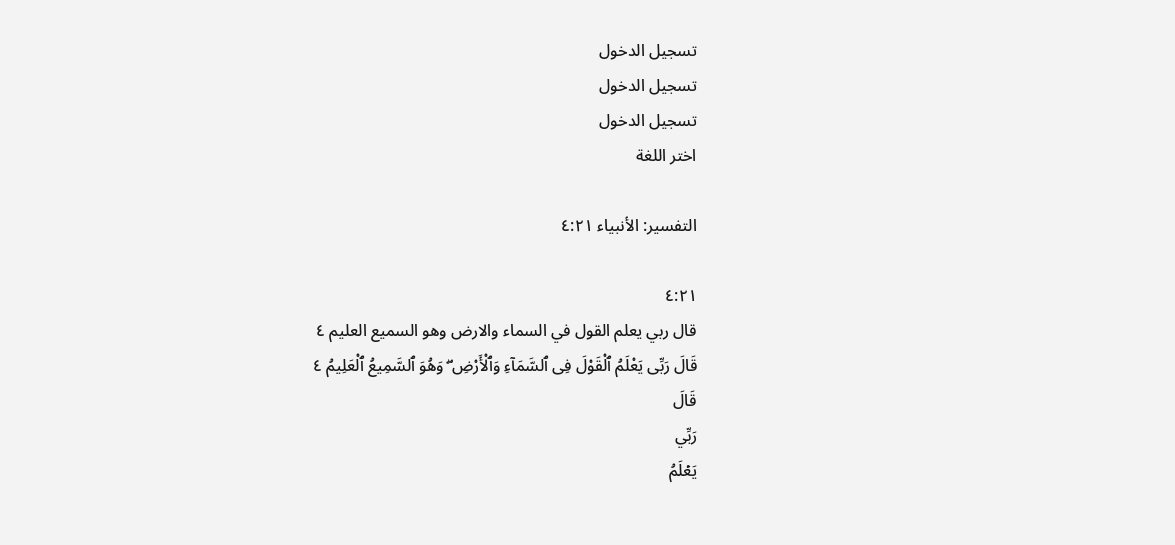تسجيل الدخول
تسجيل الدخول
تسجيل الدخول
اختر اللغة

التفسير: الأنبياء ٤:٢١

٤:٢١
قال ربي يعلم القول في السماء والارض وهو السميع العليم ٤
قَالَ رَبِّى يَعْلَمُ ٱلْقَوْلَ فِى ٱلسَّمَآءِ وَٱلْأَرْضِ ۖ وَهُوَ ٱلسَّمِيعُ ٱلْعَلِيمُ ٤
قَالَ
رَبِّي
يَعۡلَمُ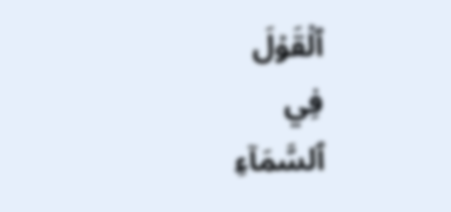ٱلۡقَوۡلَ
فِي
ٱلسَّمَآءِ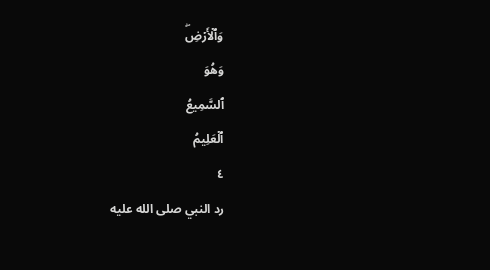وَٱلۡأَرۡضِۖ
وَهُوَ
ٱلسَّمِيعُ
ٱلۡعَلِيمُ
٤
رد النبي صلى الله عليه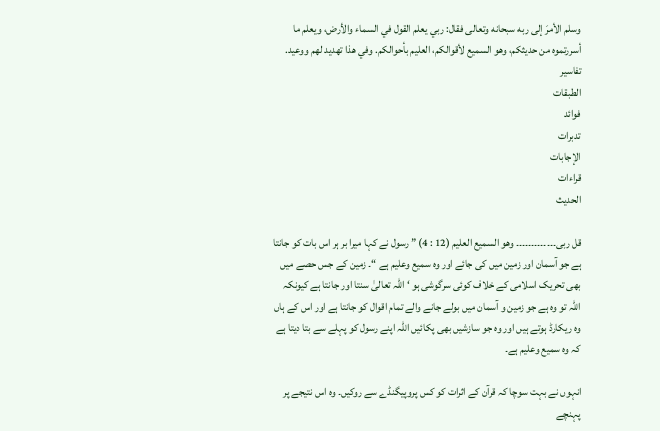وسلم الأمرَ إلى ربه سبحانه وتعالى فقال: ربي يعلم القول في السماء والأرض، ويعلم ما أسررتموه من حديثكم، وهو السميع لأقوالكم، العليم بأحوالكم. وفي هذا تهديد لهم ووعيد.
تفاسير
الطبقات
فوائد
تدبرات
الإجابات
قراءات
الحديث

قل ربی۔۔۔۔۔۔۔۔۔۔۔۔۔ وھو السمیع العلیم (12 : 4) ” رسول نے کہا میرا بر ہر اس بات کو جانتا ہے جو آسمان اور زمین میں کی جائے اور وہ سمیع وعلیم ہے “۔ زمین کے جس حصے میں بھی تحریک اسلامی کے خلاف کوئی سرگوشی ہو ‘ اللہ تعالیٰ سنتا اور جانتا ہے کیونکہ اللہ تو وہ ہے جو زمین و آسمان میں بولے جانے والے تمام اقوال کو جانتا ہے اور اس کے ہاں وہ ریکارڈ ہوتے ہیں اور وہ جو سازشیں بھی پکائیں اللہ اپنے رسول کو پہلے سے بتا دیتا ہے کہ وہ سمیع وعلیم ہے۔

انہوں نے بہت سوچا کہ قرآن کے اثرات کو کس پروپیگنڈے سے روکیں۔ وہ اس نتیجے پر پہنچے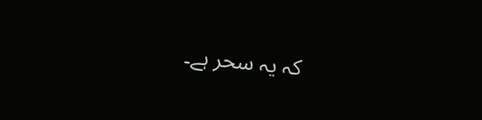کہ یہ سحر ہے۔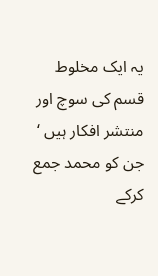یہ ایک مخلوط قسم کی سوچ اور منتشر افکار ہیں ‘ جن کو محمد جمع کرکے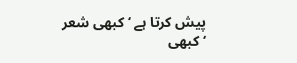پیش کرتا ہے ‘ کبھی شعر ‘ کبھی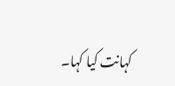کہانت کیا کہا۔